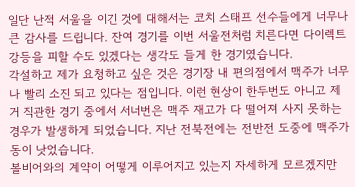일단 난적 서울을 이긴 것에 대해서는 코치 스태프 선수들에게 너무나 큰 감사를 드립니다. 잔여 경기를 이번 서울전처럼 치른다면 다이렉트 강등을 피할 수도 있겠다는 생각도 들게 한 경기였습니다.
각설하고 제가 요청하고 싶은 것은 경기장 내 편의점에서 맥주가 너무나 빨리 소진 되고 있다는 점입니다. 이런 현상이 한두번도 아니고 제거 직관한 경기 중에서 서너번은 맥주 재고가 다 떨어져 사지 못하는 경우가 발생하게 되었습니다. 지난 전북전에는 전반전 도중에 맥주가 동이 낫었습니다.
볼비어와의 계약이 어떻게 이루어지고 있는지 자세하게 모르겠지만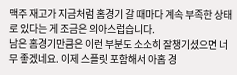맥주 재고가 지금처럼 홈경기 갈 때마다 계속 부족한 상태로 있다는 게 조금은 의아스럽습니다.
남은 홈경기만큼은 이런 부분도 소소히 잘챙기셨으면 너무 좋겠네요. 이제 스플릿 포함해서 아홉 경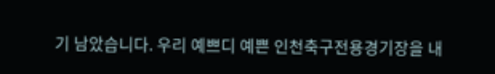기 남았습니다. 우리 예쁘디 예쁜 인천축구전용경기장을 내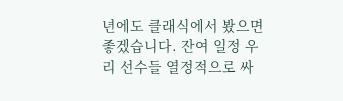년에도 클래식에서 봤으면 좋겠습니다. 잔여 일정 우리 선수들 열정적으로 싸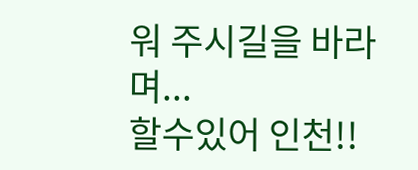워 주시길을 바라며...
할수있어 인천!!